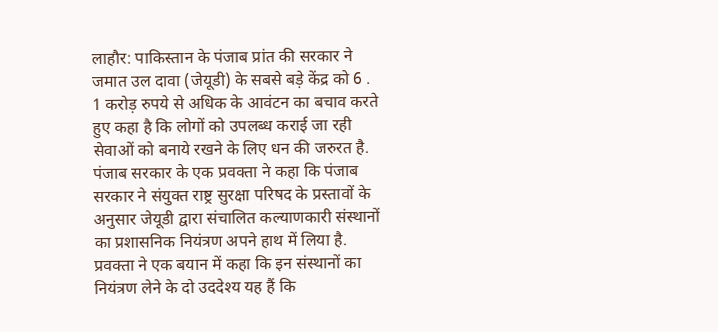लाहौर: पाकिस्तान के पंजाब प्रांत की सरकार ने जमात उल दावा (जेयूडी) के सबसे बड़े केंद्र को 6 . 1 करोड़ रुपये से अधिक के आवंटन का बचाव करते हुए कहा है कि लोगों को उपलब्ध कराई जा रही सेवाओं को बनाये रखने के लिए धन की जरुरत है.
पंजाब सरकार के एक प्रवक्ता ने कहा कि पंजाब सरकार ने संयुक्त राष्ट्र सुरक्षा परिषद के प्रस्तावों के अनुसार जेयूडी द्वारा संचालित कल्याणकारी संस्थानों का प्रशासनिक नियंत्रण अपने हाथ में लिया है.
प्रवक्ता ने एक बयान में कहा कि इन संस्थानों का नियंत्रण लेने के दो उददेश्य यह हैं कि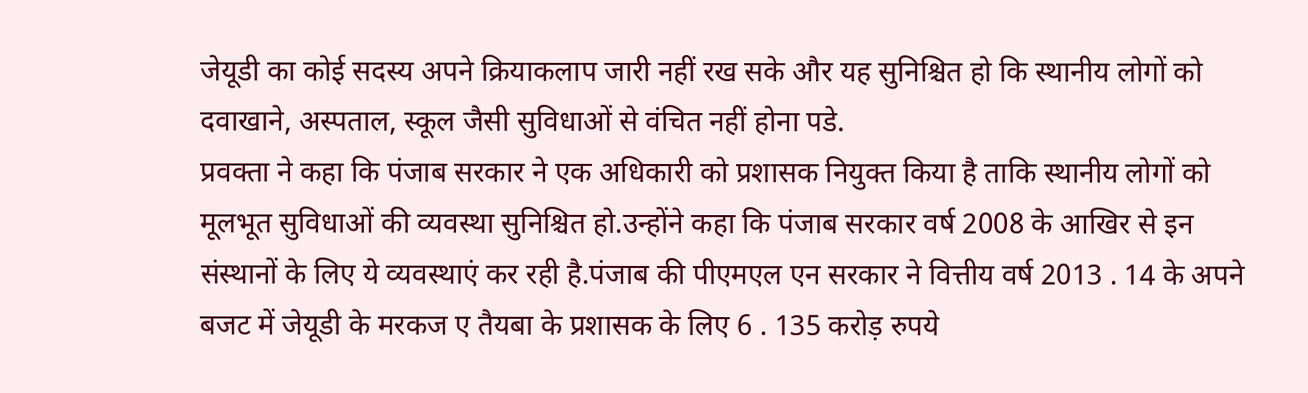जेयूडी का कोई सदस्य अपने क्रियाकलाप जारी नहीं रख सके और यह सुनिश्चित हो कि स्थानीय लोगों को दवाखाने, अस्पताल, स्कूल जैसी सुविधाओं से वंचित नहीं होना पडे.
प्रवक्ता ने कहा कि पंजाब सरकार ने एक अधिकारी को प्रशासक नियुक्त किया है ताकि स्थानीय लोगों को मूलभूत सुविधाओं की व्यवस्था सुनिश्चित हो.उन्होंने कहा कि पंजाब सरकार वर्ष 2008 के आखिर से इन संस्थानों के लिए ये व्यवस्थाएं कर रही है.पंजाब की पीएमएल एन सरकार ने वित्तीय वर्ष 2013 . 14 के अपने बजट में जेयूडी के मरकज ए तैयबा के प्रशासक के लिए 6 . 135 करोड़ रुपये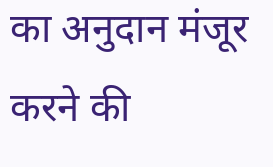का अनुदान मंजूर करने की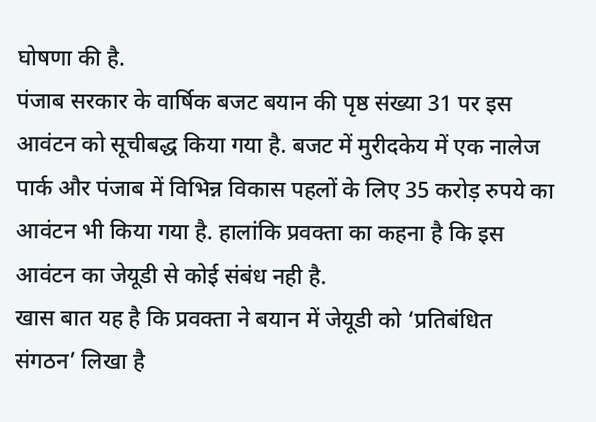घोषणा की है.
पंजाब सरकार के वार्षिक बजट बयान की पृष्ठ संख्या 31 पर इस आवंटन को सूचीबद्ध किया गया है. बजट में मुरीदकेय में एक नालेज पार्क और पंजाब में विभिन्न विकास पहलों के लिए 35 करोड़ रुपये का आवंटन भी किया गया है. हालांकि प्रवक्ता का कहना है कि इस आवंटन का जेयूडी से कोई संबंध नही है.
खास बात यह है कि प्रवक्ता ने बयान में जेयूडी को ‘प्रतिबंधित संगठन’ लिखा है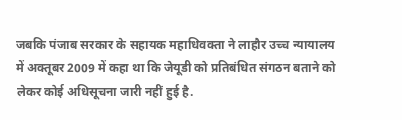जबकि पंजाब सरकार के सहायक महाधिवक्ता ने लाहौर उच्च न्यायालय में अक्तूबर 2009 में कहा था कि जेयूडी को प्रतिबंधित संगठन बताने को लेकर कोई अधिसूचना जारी नहीं हुई है.